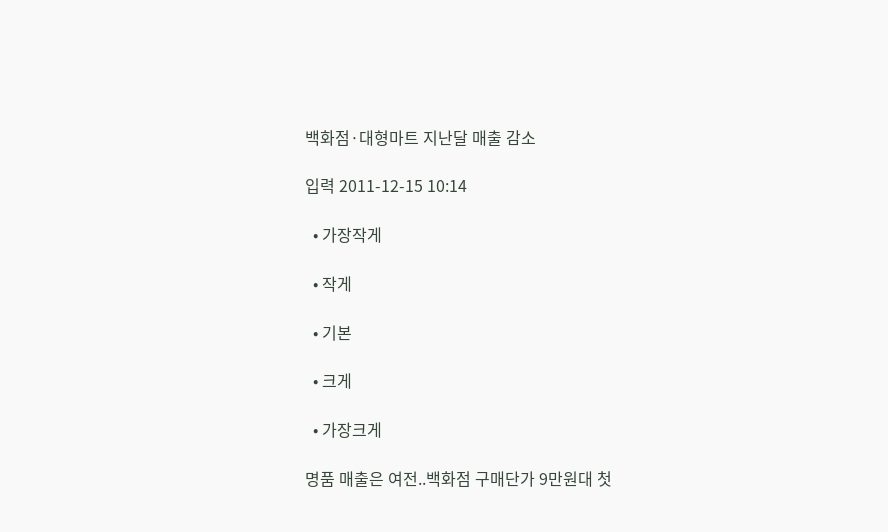백화점·대형마트 지난달 매출 감소

입력 2011-12-15 10:14

  • 가장작게

  • 작게

  • 기본

  • 크게

  • 가장크게

명품 매출은 여전..백화점 구매단가 9만원대 첫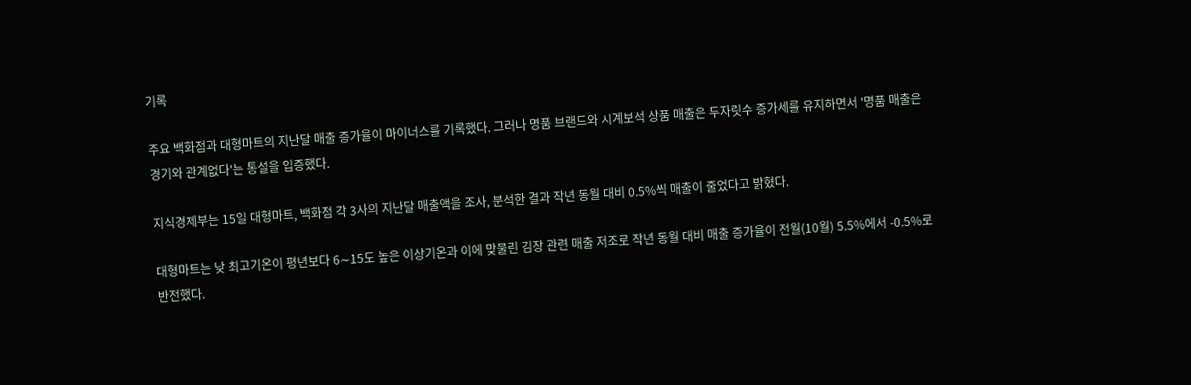기록

주요 백화점과 대형마트의 지난달 매출 증가율이 마이너스를 기록했다. 그러나 명품 브랜드와 시계보석 상품 매출은 두자릿수 증가세를 유지하면서 '명품 매출은 경기와 관계없다'는 통설을 입증했다.

지식경제부는 15일 대형마트, 백화점 각 3사의 지난달 매출액을 조사, 분석한 결과 작년 동월 대비 0.5%씩 매출이 줄었다고 밝혔다.

대형마트는 낮 최고기온이 평년보다 6∼15도 높은 이상기온과 이에 맞물린 김장 관련 매출 저조로 작년 동월 대비 매출 증가율이 전월(10월) 5.5%에서 -0.5%로 반전했다.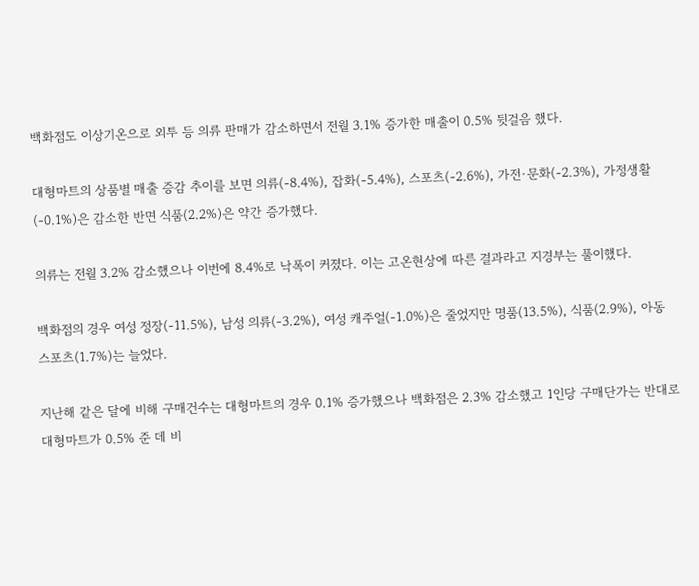백화점도 이상기온으로 외투 등 의류 판매가 감소하면서 전월 3.1% 증가한 매출이 0.5% 뒷걸음 했다.

대형마트의 상품별 매출 증감 추이를 보면 의류(-8.4%), 잡화(-5.4%), 스포츠(-2.6%), 가전·문화(-2.3%), 가정생활(-0.1%)은 감소한 반면 식품(2.2%)은 약간 증가했다.

의류는 전월 3.2% 감소했으나 이번에 8.4%로 낙폭이 커졌다. 이는 고온현상에 따른 결과라고 지경부는 풀이했다.

백화점의 경우 여성 정장(-11.5%), 남성 의류(-3.2%), 여성 캐주얼(-1.0%)은 줄었지만 명품(13.5%), 식품(2.9%), 아동 스포츠(1.7%)는 늘었다.

지난해 같은 달에 비해 구매건수는 대형마트의 경우 0.1% 증가했으나 백화점은 2.3% 감소했고 1인당 구매단가는 반대로 대형마트가 0.5% 준 데 비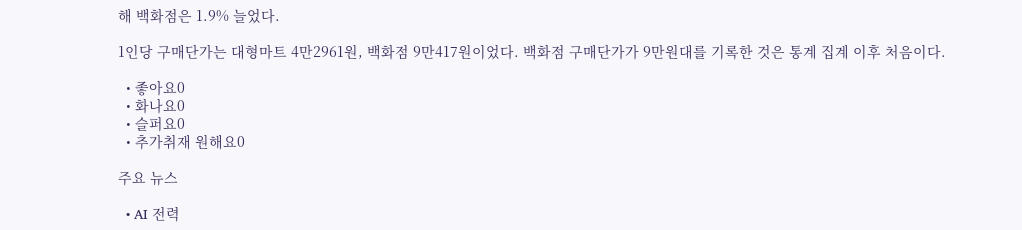해 백화점은 1.9% 늘었다.

1인당 구매단가는 대형마트 4만2961원, 백화점 9만417원이었다. 백화점 구매단가가 9만원대를 기록한 것은 통계 집계 이후 처음이다.

  • 좋아요0
  • 화나요0
  • 슬퍼요0
  • 추가취재 원해요0

주요 뉴스

  • AI 전력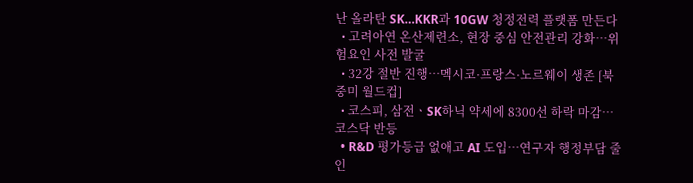난 올라탄 SK…KKR과 10GW 청정전력 플랫폼 만든다
  • 고려아연 온산제련소, 현장 중심 안전관리 강화…위험요인 사전 발굴
  • 32강 절반 진행…멕시코·프랑스·노르웨이 생존 [북중미 월드컵]
  • 코스피, 삼전ㆍSK하닉 약세에 8300선 하락 마감⋯코스닥 반등
  • R&D 평가등급 없애고 AI 도입…연구자 행정부담 줄인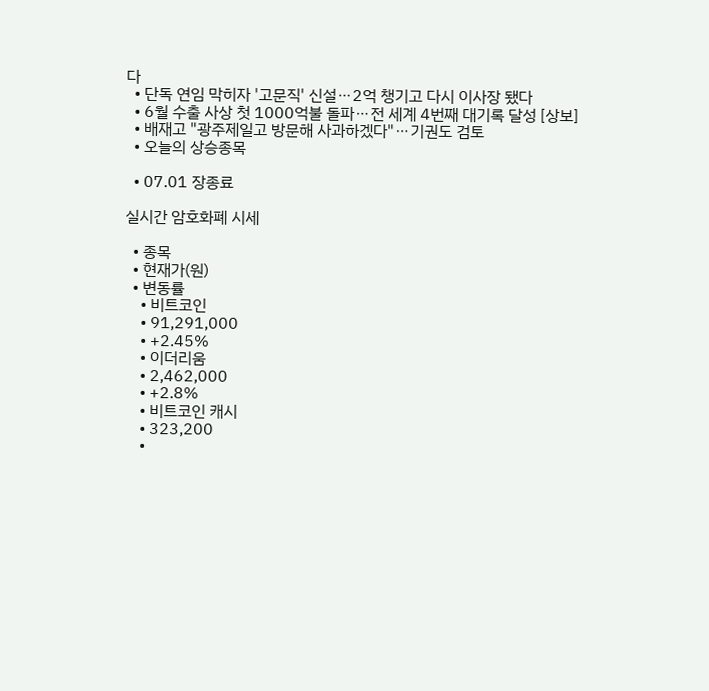다
  • 단독 연임 막히자 '고문직' 신설⋯2억 챙기고 다시 이사장 됐다
  • 6월 수출 사상 첫 1000억불 돌파⋯전 세계 4번째 대기록 달성 [상보]
  • 배재고 "광주제일고 방문해 사과하겠다"⋯기권도 검토
  • 오늘의 상승종목

  • 07.01 장종료

실시간 암호화폐 시세

  • 종목
  • 현재가(원)
  • 변동률
    • 비트코인
    • 91,291,000
    • +2.45%
    • 이더리움
    • 2,462,000
    • +2.8%
    • 비트코인 캐시
    • 323,200
    •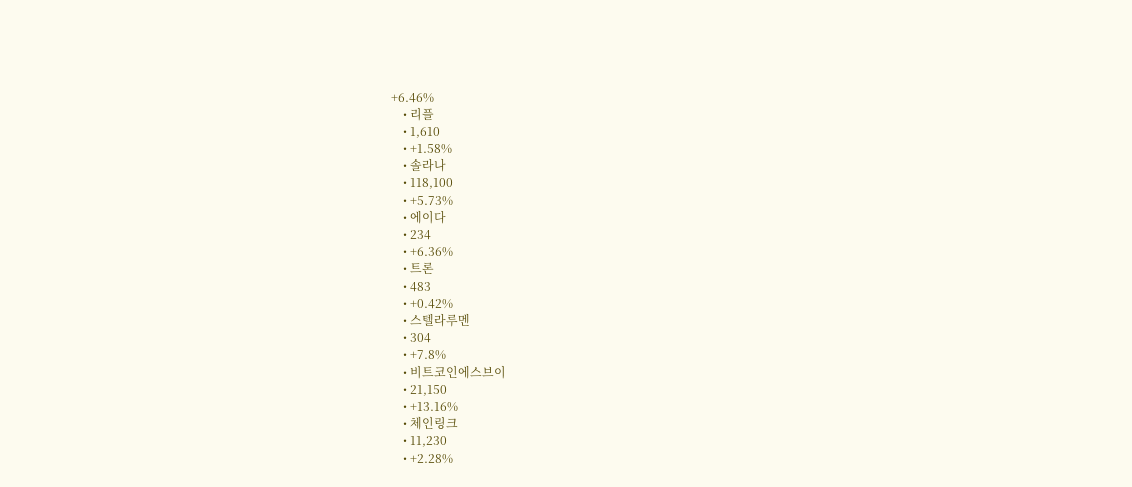+6.46%
    • 리플
    • 1,610
    • +1.58%
    • 솔라나
    • 118,100
    • +5.73%
    • 에이다
    • 234
    • +6.36%
    • 트론
    • 483
    • +0.42%
    • 스텔라루멘
    • 304
    • +7.8%
    • 비트코인에스브이
    • 21,150
    • +13.16%
    • 체인링크
    • 11,230
    • +2.28%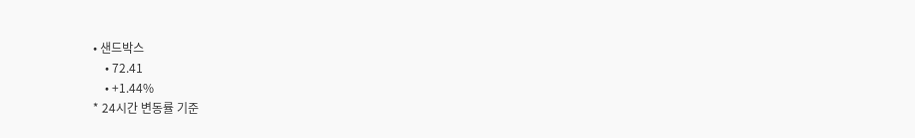• 샌드박스
    • 72.41
    • +1.44%
* 24시간 변동률 기준